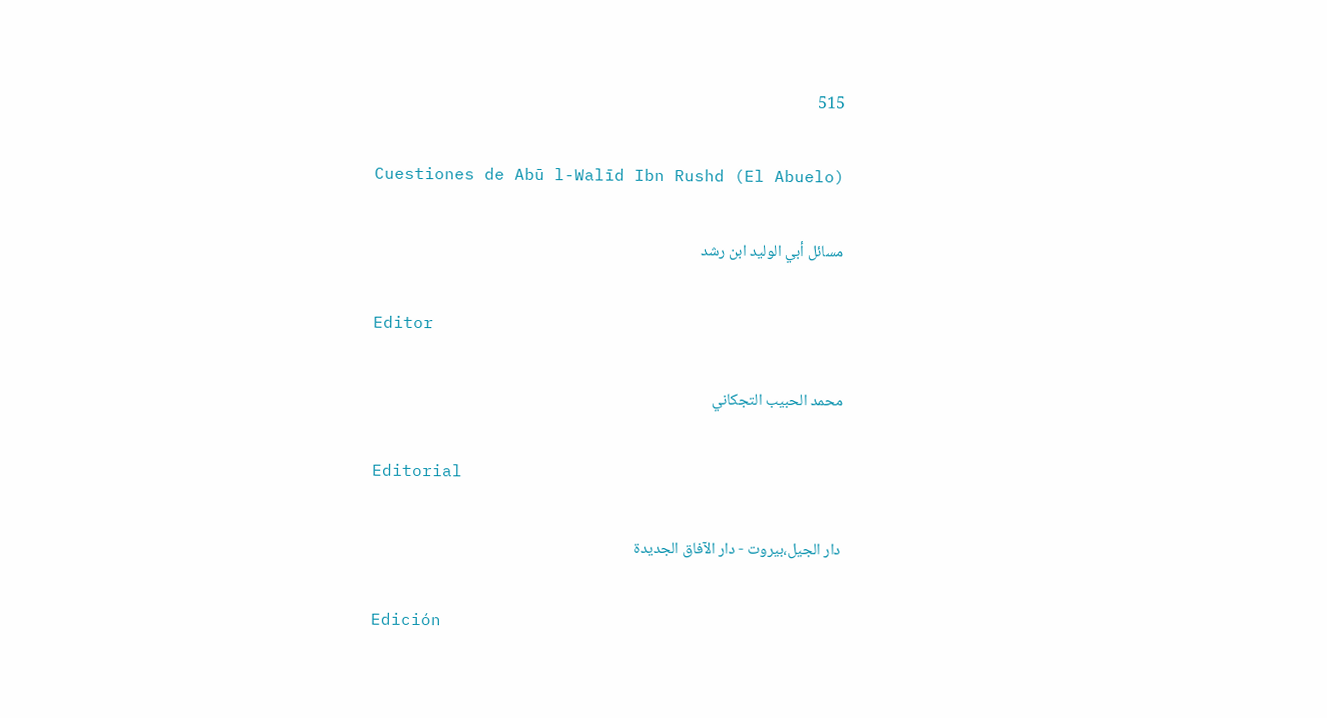515

Cuestiones de Abū l-Walīd Ibn Rushd (El Abuelo)

مسائل أبي الوليد ابن رشد

Editor

محمد الحبيب التجكاني

Editorial

دار الجيل،بيروت - دار الآفاق الجديدة

Edición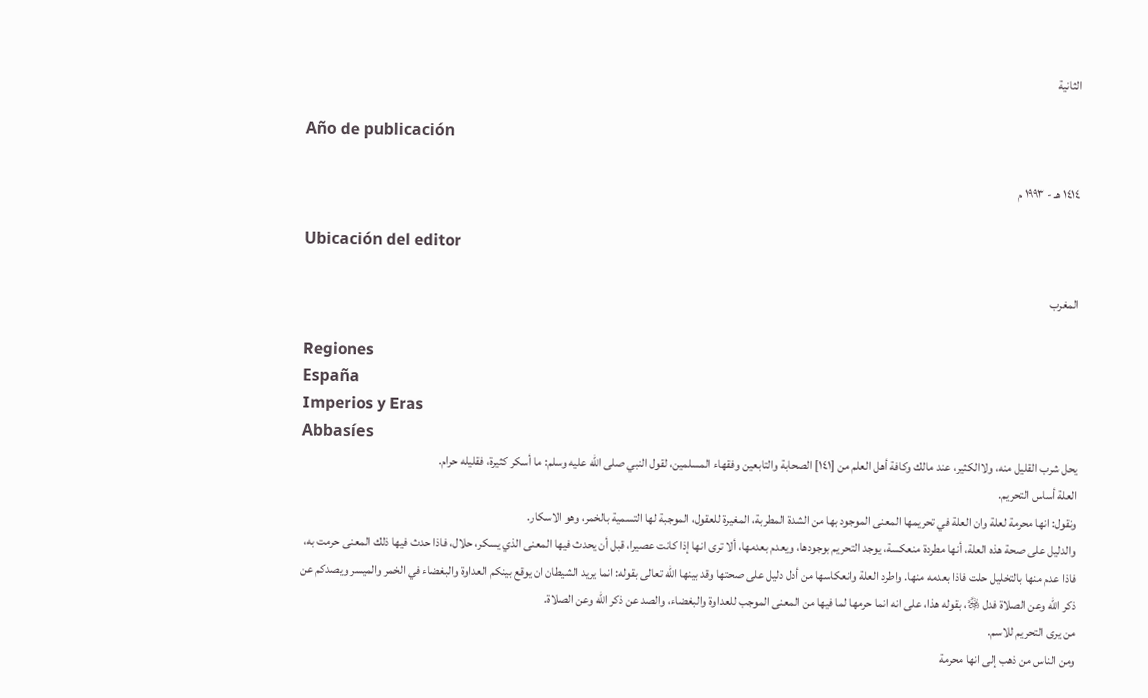الثانية

Año de publicación

١٤١٤ هـ - ١٩٩٣ م

Ubicación del editor

المغرب

Regiones
España
Imperios y Eras
Abbasíes
يحل شرب القليل منه، ولاالكثير، عند مالك وكافة أهل العلم من [١٤١] الصحابة والتابعين وفقهاء المسلمين، لقول النبي صلى الله عليه وسلم: ما أسكر كثيرة، فقليله حرام.
العلة أساس التحريم.
ونقول: انها محرمة لعلة وان العلة في تحريمها المعنى الموجود بها من الشدة المطربة، المغيرة للعقول، الموجبة لها التسمية بالخمر، وهو الاسكار.
والدليل على صحة هذه العلة، أنها مطردة منعكسة، يوجد التحريم بوجودها، ويعدم بعدمها، ألا ترى انها إذا كانت عصيرا، قبل أن يحدث فيها المعنى الذي يسكر، حلال، فاذا حدث فيها ذلك المعنى حرمت به، فاذا عدم منها بالتخليل حلت فاذا بعدمه منها. واطرد العلة وانعكاسها من أدل دليل على صحتها وقد بينها الله تعالى بقوله: انما يريد الشيطان ان يوقع بينكم العداوة والبغضاء في الخمر والميسر ويصدكم عن ذكر الله وعن الصلاة فدل ﷿، بقوله هذا، على انه انما حرمها لما فيها من المعنى الموجب للعداوة والبغضاء، والصد عن ذكر الله وعن الصلاة.
من يرى التحريم للاسم.
ومن الناس من ذهب إلى انها محرمة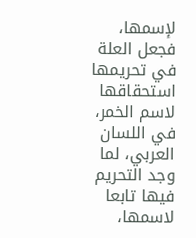لإسمها، فجعل العلة في تحريمها استحقاقها لاسم الخمر، في اللسان العربي، لما وجد التحريم فيها تابعا لاسمها،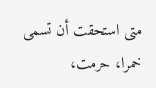متى استحقت أن تسمى خمرا، حرمت،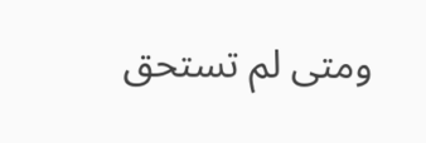ومتى لم تستحق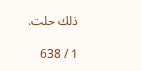ذلك حلت.

1 / 638